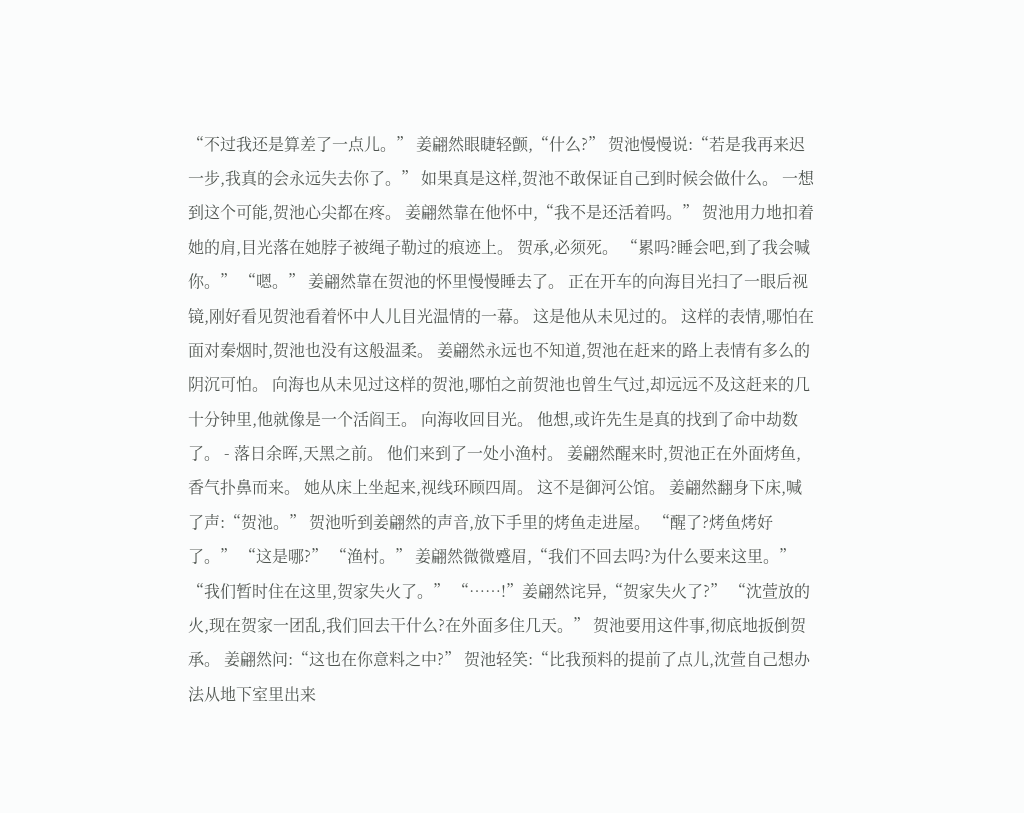“不过我还是算差了一点儿。” 姜翩然眼睫轻颤,“什么?” 贺池慢慢说:“若是我再来迟一步,我真的会永远失去你了。” 如果真是这样,贺池不敢保证自己到时候会做什么。 一想到这个可能,贺池心尖都在疼。 姜翩然靠在他怀中,“我不是还活着吗。” 贺池用力地扣着她的肩,目光落在她脖子被绳子勒过的痕迹上。 贺承,必须死。 “累吗?睡会吧,到了我会喊你。” “嗯。” 姜翩然靠在贺池的怀里慢慢睡去了。 正在开车的向海目光扫了一眼后视镜,刚好看见贺池看着怀中人儿目光温情的一幕。 这是他从未见过的。 这样的表情,哪怕在面对秦烟时,贺池也没有这般温柔。 姜翩然永远也不知道,贺池在赶来的路上表情有多么的阴沉可怕。 向海也从未见过这样的贺池,哪怕之前贺池也曾生气过,却远远不及这赶来的几十分钟里,他就像是一个活阎王。 向海收回目光。 他想,或许先生是真的找到了命中劫数了。 - 落日余晖,天黑之前。 他们来到了一处小渔村。 姜翩然醒来时,贺池正在外面烤鱼,香气扑鼻而来。 她从床上坐起来,视线环顾四周。 这不是御河公馆。 姜翩然翻身下床,喊了声:“贺池。” 贺池听到姜翩然的声音,放下手里的烤鱼走进屋。 “醒了?烤鱼烤好了。” “这是哪?” “渔村。” 姜翩然微微蹙眉,“我们不回去吗?为什么要来这里。” “我们暂时住在这里,贺家失火了。” “……!”姜翩然诧异,“贺家失火了?” “沈萱放的火,现在贺家一团乱,我们回去干什么?在外面多住几天。” 贺池要用这件事,彻底地扳倒贺承。 姜翩然问:“这也在你意料之中?” 贺池轻笑:“比我预料的提前了点儿,沈萱自己想办法从地下室里出来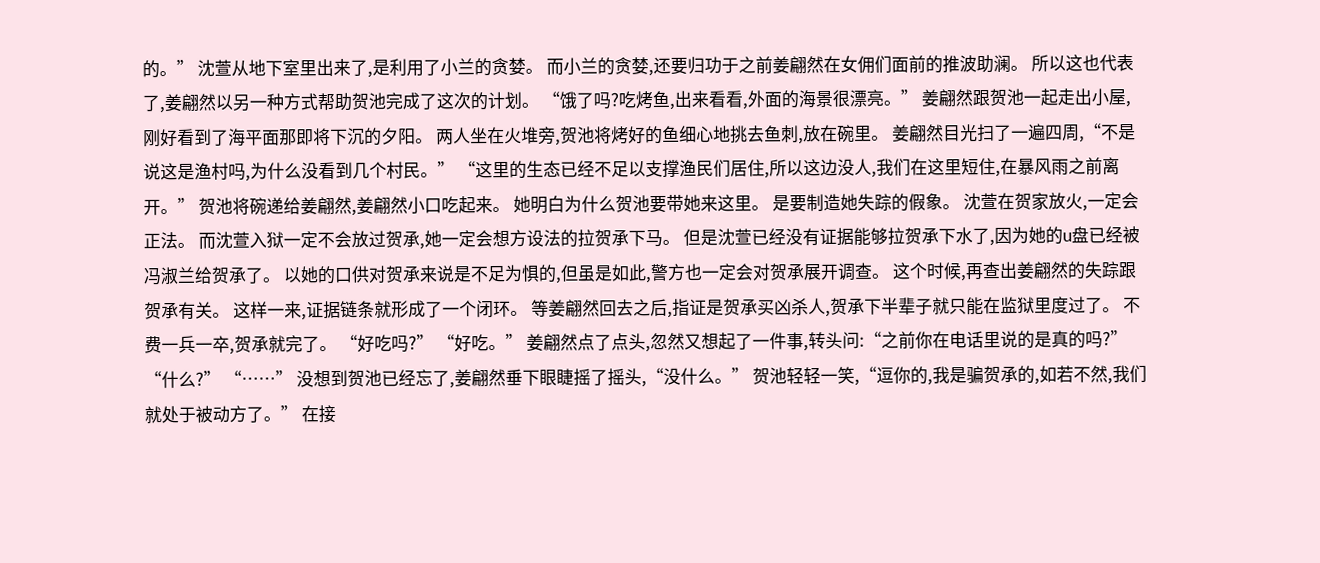的。” 沈萱从地下室里出来了,是利用了小兰的贪婪。 而小兰的贪婪,还要归功于之前姜翩然在女佣们面前的推波助澜。 所以这也代表了,姜翩然以另一种方式帮助贺池完成了这次的计划。 “饿了吗?吃烤鱼,出来看看,外面的海景很漂亮。” 姜翩然跟贺池一起走出小屋,刚好看到了海平面那即将下沉的夕阳。 两人坐在火堆旁,贺池将烤好的鱼细心地挑去鱼刺,放在碗里。 姜翩然目光扫了一遍四周,“不是说这是渔村吗,为什么没看到几个村民。” “这里的生态已经不足以支撑渔民们居住,所以这边没人,我们在这里短住,在暴风雨之前离开。” 贺池将碗递给姜翩然,姜翩然小口吃起来。 她明白为什么贺池要带她来这里。 是要制造她失踪的假象。 沈萱在贺家放火,一定会正法。 而沈萱入狱一定不会放过贺承,她一定会想方设法的拉贺承下马。 但是沈萱已经没有证据能够拉贺承下水了,因为她的u盘已经被冯淑兰给贺承了。 以她的口供对贺承来说是不足为惧的,但虽是如此,警方也一定会对贺承展开调查。 这个时候,再查出姜翩然的失踪跟贺承有关。 这样一来,证据链条就形成了一个闭环。 等姜翩然回去之后,指证是贺承买凶杀人,贺承下半辈子就只能在监狱里度过了。 不费一兵一卒,贺承就完了。 “好吃吗?” “好吃。” 姜翩然点了点头,忽然又想起了一件事,转头问:“之前你在电话里说的是真的吗?” “什么?” “……” 没想到贺池已经忘了,姜翩然垂下眼睫摇了摇头,“没什么。” 贺池轻轻一笑,“逗你的,我是骗贺承的,如若不然,我们就处于被动方了。” 在接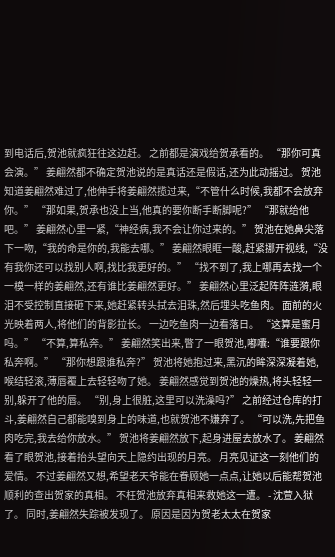到电话后,贺池就疯狂往这边赶。 之前都是演戏给贺承看的。 “那你可真会演。” 姜翩然都不确定贺池说的是真话还是假话,还为此动摇过。 贺池知道姜翩然难过了,他伸手将姜翩然揽过来,“不管什么时候,我都不会放弃你。” “那如果,贺承也没上当,他真的要你断手断脚呢?” “那就给他吧。” 姜翩然心里一紧,“神经病,我不会让你过来的。” 贺池在她鼻尖落下一吻,“我的命是你的,我能去哪。” 姜翩然眼眶一酸,赶紧挪开视线,“没有我你还可以找别人啊,找比我更好的。” “找不到了,我上哪再去找一个一模一样的姜翩然,还有谁比姜翩然更好。” 姜翩然心里泛起阵阵涟漪,眼泪不受控制直接砸下来,她赶紧转头拭去泪珠,然后埋头吃鱼肉。 面前的火光映着两人,将他们的背影拉长。 一边吃鱼肉一边看落日。 “这算是蜜月吗。” “不算,算私奔。” 姜翩然笑出来,瞥了一眼贺池,嘟囔:“谁要跟你私奔啊。” “那你想跟谁私奔?” 贺池将她抱过来,黑沉的眸深深凝着她,喉结轻滚,薄唇覆上去轻轻吻了她。 姜翩然感觉到贺池的燥热,将头轻轻一别,躲开了他的唇。 “别,身上很脏,这里可以洗澡吗?” 之前经过仓库的打斗,姜翩然自己都能嗅到身上的味道,也就贺池不嫌弃了。 “可以洗,先把鱼肉吃完,我去给你放水。” 贺池将姜翩然放下,起身进屋去放水了。 姜翩然看了眼贺池,接着抬头望向天上隐约出现的月亮。 月亮见证这一刻他们的爱情。 不过姜翩然又想,希望老天爷能在眷顾她一点点,让她以后能帮贺池顺利的查出贺家的真相。 不枉贺池放弃真相来救她这一遭。 - 沈萱入狱了。 同时,姜翩然失踪被发现了。 原因是因为贺老太太在贺家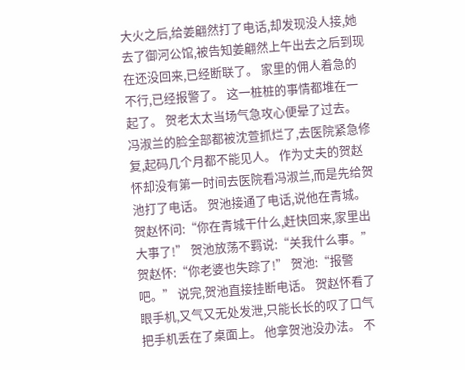大火之后,给姜翩然打了电话,却发现没人接,她去了御河公馆,被告知姜翩然上午出去之后到现在还没回来,已经断联了。 家里的佣人着急的不行,已经报警了。 这一桩桩的事情都堆在一起了。 贺老太太当场气急攻心便晕了过去。 冯淑兰的脸全部都被沈萱抓烂了,去医院紧急修复,起码几个月都不能见人。 作为丈夫的贺赵怀却没有第一时间去医院看冯淑兰,而是先给贺池打了电话。 贺池接通了电话,说他在青城。 贺赵怀问:“你在青城干什么,赶快回来,家里出大事了!” 贺池放荡不羁说:“关我什么事。” 贺赵怀:“你老婆也失踪了!” 贺池:“报警吧。” 说完,贺池直接挂断电话。 贺赵怀看了眼手机,又气又无处发泄,只能长长的叹了口气把手机丢在了桌面上。 他拿贺池没办法。 不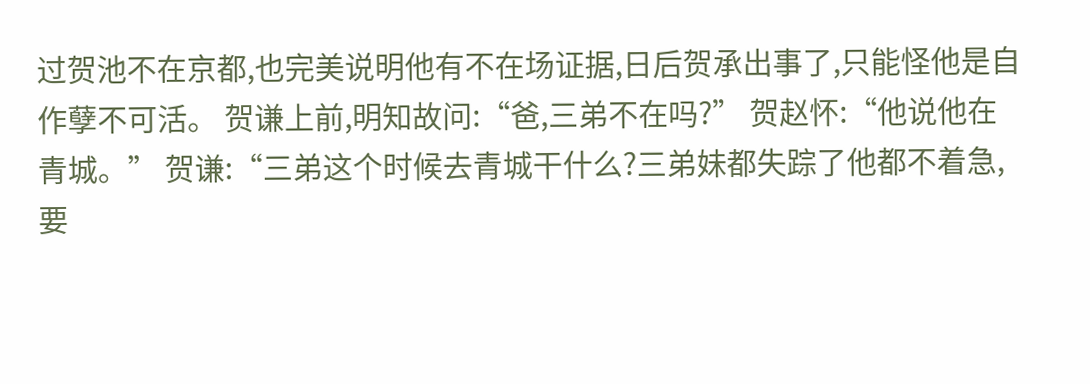过贺池不在京都,也完美说明他有不在场证据,日后贺承出事了,只能怪他是自作孽不可活。 贺谦上前,明知故问:“爸,三弟不在吗?” 贺赵怀:“他说他在青城。” 贺谦:“三弟这个时候去青城干什么?三弟妹都失踪了他都不着急,要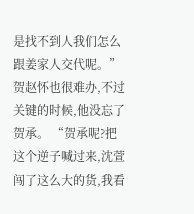是找不到人我们怎么跟姜家人交代呢。” 贺赵怀也很难办,不过关键的时候,他没忘了贺承。 “贺承呢?把这个逆子喊过来,沈萱闯了这么大的货,我看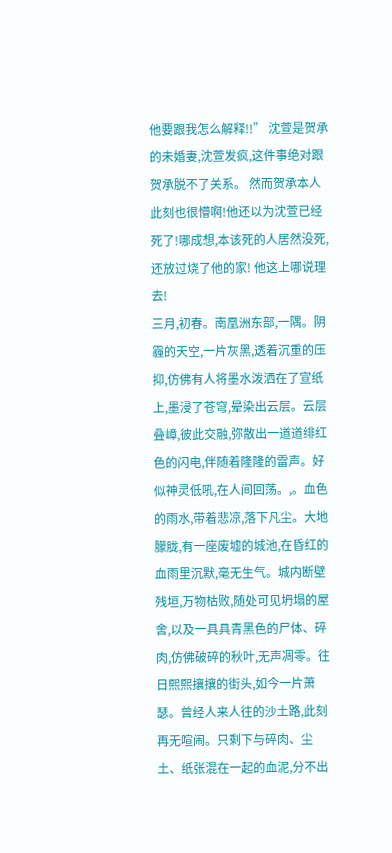他要跟我怎么解释!!” 沈萱是贺承的未婚妻,沈萱发疯,这件事绝对跟贺承脱不了关系。 然而贺承本人此刻也很懵啊!他还以为沈萱已经死了!哪成想,本该死的人居然没死,还放过烧了他的家! 他这上哪说理去!
三月,初春。南凰洲东部,一隅。阴霾的天空,一片灰黑,透着沉重的压抑,仿佛有人将墨水泼洒在了宣纸上,墨浸了苍穹,晕染出云层。云层叠嶂,彼此交融,弥散出一道道绯红色的闪电,伴随着隆隆的雷声。好似神灵低吼,在人间回荡。,。血色的雨水,带着悲凉,落下凡尘。大地朦胧,有一座废墟的城池,在昏红的血雨里沉默,毫无生气。城内断壁残垣,万物枯败,随处可见坍塌的屋舍,以及一具具青黑色的尸体、碎肉,仿佛破碎的秋叶,无声凋零。往日熙熙攘攘的街头,如今一片萧瑟。曾经人来人往的沙土路,此刻再无喧闹。只剩下与碎肉、尘土、纸张混在一起的血泥,分不出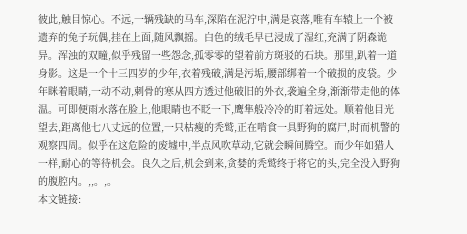彼此,触目惊心。不远,一辆残缺的马车,深陷在泥泞中,满是哀落,唯有车辕上一个被遗弃的兔子玩偶,挂在上面,随风飘摇。白色的绒毛早已浸成了湿红,充满了阴森诡异。浑浊的双瞳,似乎残留一些怨念,孤零零的望着前方斑驳的石块。那里,趴着一道身影。这是一个十三四岁的少年,衣着残破,满是污垢,腰部绑着一个破损的皮袋。少年眯着眼睛,一动不动,刺骨的寒从四方透过他破旧的外衣,袭遍全身,渐渐带走他的体温。可即便雨水落在脸上,他眼睛也不眨一下,鹰隼般冷冷的盯着远处。顺着他目光望去,距离他七八丈远的位置,一只枯瘦的秃鹫,正在啃食一具野狗的腐尸,时而机警的观察四周。似乎在这危险的废墟中,半点风吹草动,它就会瞬间腾空。而少年如猎人一样,耐心的等待机会。良久之后,机会到来,贪婪的秃鹫终于将它的头,完全没入野狗的腹腔内。,,。,。
本文链接: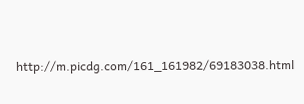http://m.picdg.com/161_161982/69183038.html